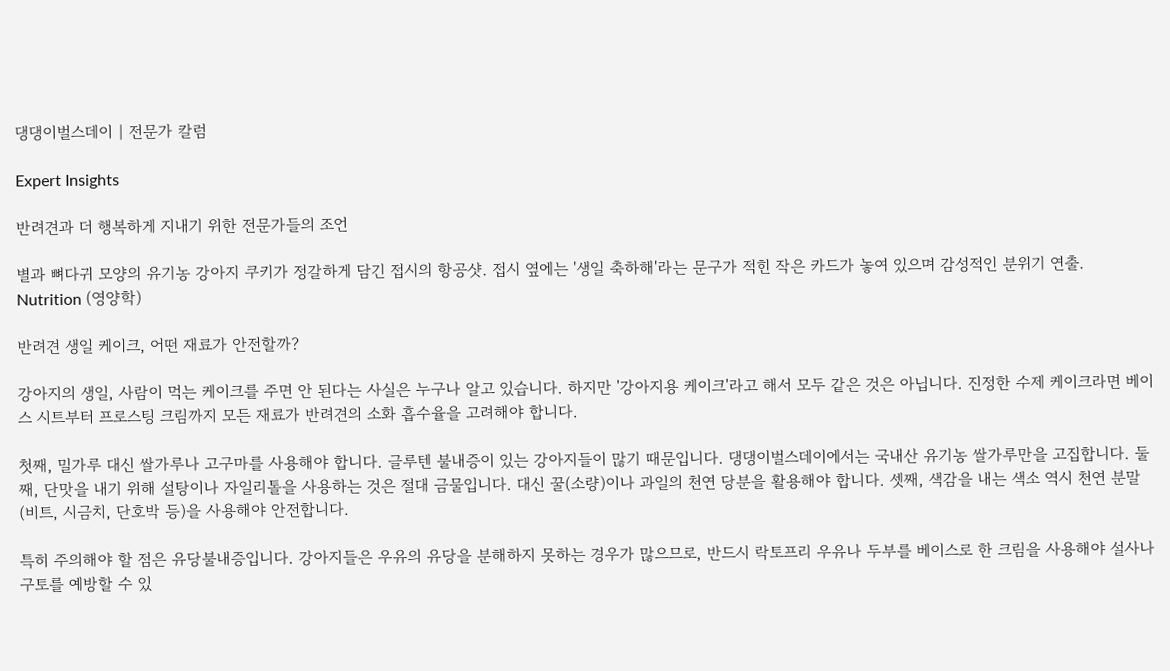댕댕이벌스데이 | 전문가 칼럼

Expert Insights

반려견과 더 행복하게 지내기 위한 전문가들의 조언

별과 뼈다귀 모양의 유기농 강아지 쿠키가 정갈하게 담긴 접시의 항공샷. 접시 옆에는 '생일 축하해'라는 문구가 적힌 작은 카드가 놓여 있으며 감성적인 분위기 연출.
Nutrition (영양학)

반려견 생일 케이크, 어떤 재료가 안전할까?

강아지의 생일, 사람이 먹는 케이크를 주면 안 된다는 사실은 누구나 알고 있습니다. 하지만 '강아지용 케이크'라고 해서 모두 같은 것은 아닙니다. 진정한 수제 케이크라면 베이스 시트부터 프로스팅 크림까지 모든 재료가 반려견의 소화 흡수율을 고려해야 합니다.

첫째, 밀가루 대신 쌀가루나 고구마를 사용해야 합니다. 글루텐 불내증이 있는 강아지들이 많기 때문입니다. 댕댕이벌스데이에서는 국내산 유기농 쌀가루만을 고집합니다. 둘째, 단맛을 내기 위해 설탕이나 자일리톨을 사용하는 것은 절대 금물입니다. 대신 꿀(소량)이나 과일의 천연 당분을 활용해야 합니다. 셋째, 색감을 내는 색소 역시 천연 분말(비트, 시금치, 단호박 등)을 사용해야 안전합니다.

특히 주의해야 할 점은 유당불내증입니다. 강아지들은 우유의 유당을 분해하지 못하는 경우가 많으므로, 반드시 락토프리 우유나 두부를 베이스로 한 크림을 사용해야 설사나 구토를 예방할 수 있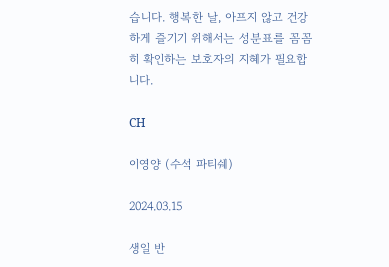습니다. 행복한 날, 아프지 않고 건강하게 즐기기 위해서는 성분표를 꼼꼼히 확인하는 보호자의 지혜가 필요합니다.

CH

이영양 (수석 파티쉐)

2024.03.15

생일 반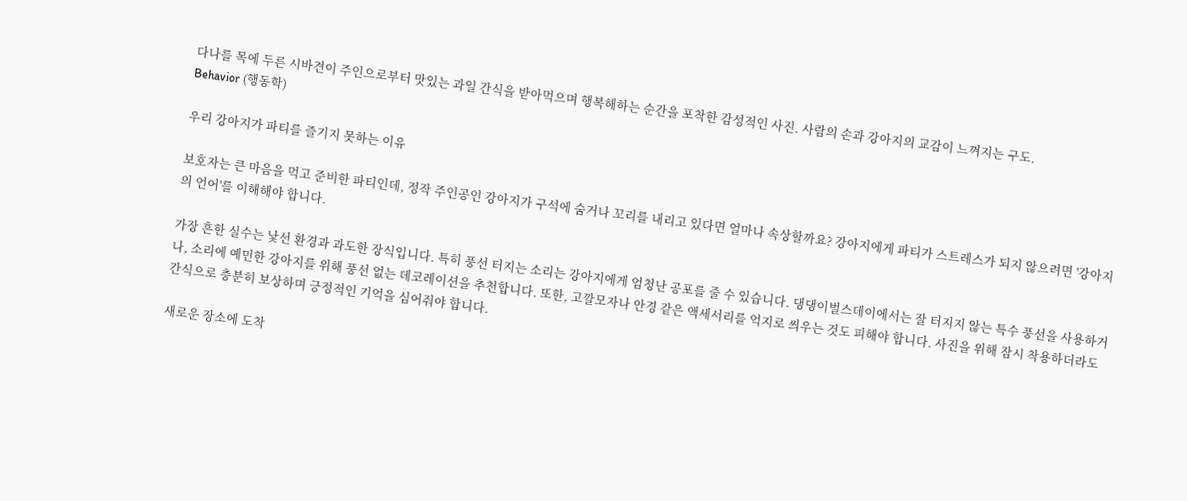다나를 목에 두른 시바견이 주인으로부터 맛있는 과일 간식을 받아먹으며 행복해하는 순간을 포착한 감성적인 사진. 사람의 손과 강아지의 교감이 느껴지는 구도.
Behavior (행동학)

우리 강아지가 파티를 즐기지 못하는 이유

보호자는 큰 마음을 먹고 준비한 파티인데, 정작 주인공인 강아지가 구석에 숨거나 꼬리를 내리고 있다면 얼마나 속상할까요? 강아지에게 파티가 스트레스가 되지 않으려면 '강아지의 언어'를 이해해야 합니다.

가장 흔한 실수는 낯선 환경과 과도한 장식입니다. 특히 풍선 터지는 소리는 강아지에게 엄청난 공포를 줄 수 있습니다. 댕댕이벌스데이에서는 잘 터지지 않는 특수 풍선을 사용하거나, 소리에 예민한 강아지를 위해 풍선 없는 데코레이션을 추천합니다. 또한, 고깔모자나 안경 같은 액세서리를 억지로 씌우는 것도 피해야 합니다. 사진을 위해 잠시 착용하더라도 간식으로 충분히 보상하며 긍정적인 기억을 심어줘야 합니다.

새로운 장소에 도착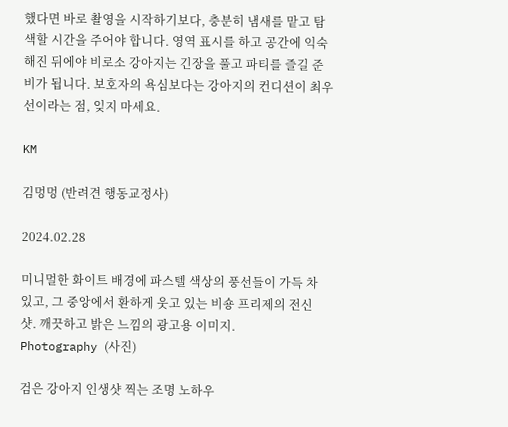했다면 바로 촬영을 시작하기보다, 충분히 냄새를 맡고 탐색할 시간을 주어야 합니다. 영역 표시를 하고 공간에 익숙해진 뒤에야 비로소 강아지는 긴장을 풀고 파티를 즐길 준비가 됩니다. 보호자의 욕심보다는 강아지의 컨디션이 최우선이라는 점, 잊지 마세요.

KM

김멍멍 (반려견 행동교정사)

2024.02.28

미니멀한 화이트 배경에 파스텔 색상의 풍선들이 가득 차 있고, 그 중앙에서 환하게 웃고 있는 비숑 프리제의 전신 샷. 깨끗하고 밝은 느낌의 광고용 이미지.
Photography (사진)

검은 강아지 인생샷 찍는 조명 노하우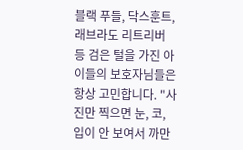블랙 푸들, 닥스훈트, 래브라도 리트리버 등 검은 털을 가진 아이들의 보호자님들은 항상 고민합니다. "사진만 찍으면 눈, 코, 입이 안 보여서 까만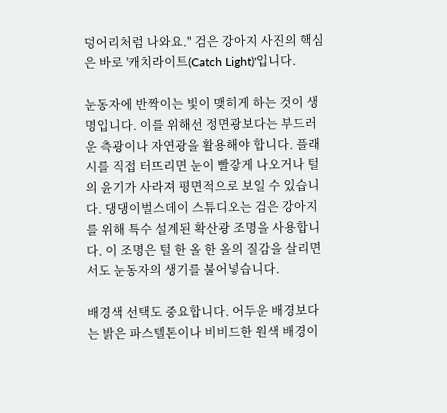덩어리처럼 나와요." 검은 강아지 사진의 핵심은 바로 '캐치라이트(Catch Light)'입니다.

눈동자에 반짝이는 빛이 맺히게 하는 것이 생명입니다. 이를 위해선 정면광보다는 부드러운 측광이나 자연광을 활용해야 합니다. 플래시를 직접 터뜨리면 눈이 빨갛게 나오거나 털의 윤기가 사라져 평면적으로 보일 수 있습니다. 댕댕이벌스데이 스튜디오는 검은 강아지를 위해 특수 설계된 확산광 조명을 사용합니다. 이 조명은 털 한 올 한 올의 질감을 살리면서도 눈동자의 생기를 불어넣습니다.

배경색 선택도 중요합니다. 어두운 배경보다는 밝은 파스텔톤이나 비비드한 원색 배경이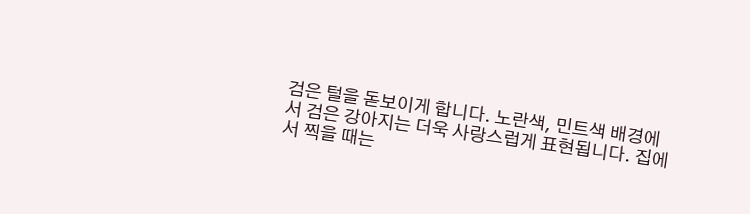검은 털을 돋보이게 합니다. 노란색, 민트색 배경에서 검은 강아지는 더욱 사랑스럽게 표현됩니다. 집에서 찍을 때는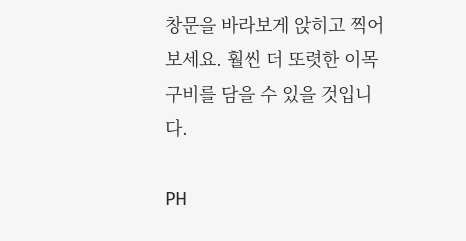창문을 바라보게 앉히고 찍어보세요. 훨씬 더 또렷한 이목구비를 담을 수 있을 것입니다.

PH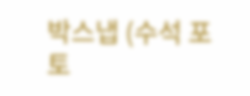박스냅 (수석 포토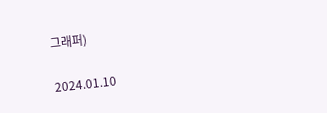그래퍼)

2024.01.10